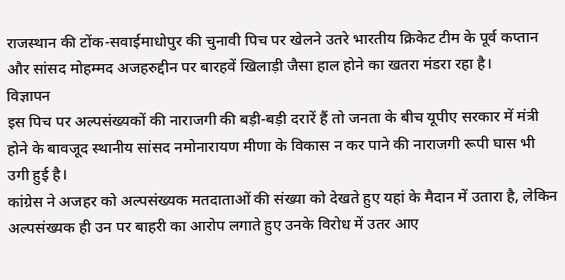राजस्थान की टोंक-सवाईमाधोपुर की चुनावी पिच पर खेलने उतरे भारतीय क्रिकेट टीम के पूर्व कप्तान और सांसद मोहम्मद अजहरुद्दीन पर बारहवें खिलाड़ी जैसा हाल होने का खतरा मंडरा रहा है।
विज्ञापन
इस पिच पर अल्पसंख्यकों की नाराजगी की बड़ी-बड़ी दरारें हैं तो जनता के बीच यूपीए सरकार में मंत्री होने के बावजूद स्थानीय सांसद नमोनारायण मीणा के विकास न कर पाने की नाराजगी रूपी घास भी उगी हुई है।
कांग्रेस ने अजहर को अल्पसंख्यक मतदाताओं की संख्या को देखते हुए यहां के मैदान में उतारा है, लेकिन अल्पसंख्यक ही उन पर बाहरी का आरोप लगाते हुए उनके विरोध में उतर आए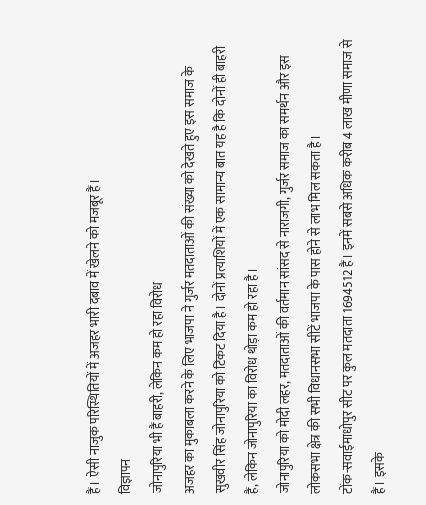हैं। ऐसी नाजुक परिस्थितियों में अजहर भारी दबाव में खेलने को मजबूर हैं।
विज्ञापन
जोनापुरिया भी हैं बाहरी, लेकिन कम हो रहा विरोध
अजहर का मुकाबला करने के लिए भाजपा ने गुर्जर मतदाताओं की संख्या को देखते हुए इस समाज के सुखवीर सिंह जोनापुरिया को टिकट दिया है। दोनों प्रत्याशियों में एक सामान्य बात यह है कि दोनों ही बाहरी हैं, लेकिन जोनापुरिया का विरोध थोड़ा कम हो रहा है।
जोनापुरिया को मोदी लहर, मतदाताओं की वर्तमान सांसद से नाराजगी, गुर्जर समाज का समर्थन और इस लोकसभा क्षेत्र की सभी विधानसभा सीटें भाजपा के पास होने से लाभ मिल सकता है।
टोंक-सवाईमाधोपुर सीट पर कुल मतदाता 1694512 हैं। इनमें सबसे अधिक करीब 4 लाख मीणा समाज से हैं। इसके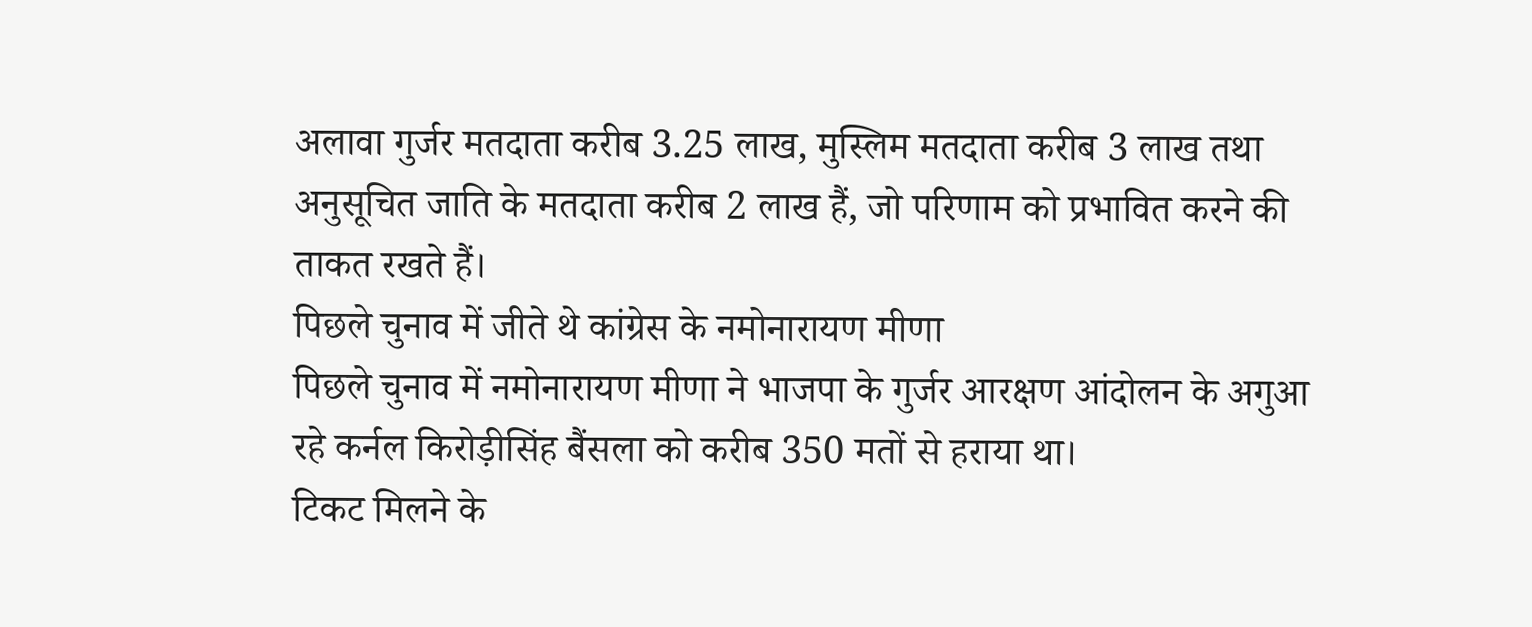अलावा गुर्जर मतदाता करीब 3.25 लाख, मुस्लिम मतदाता करीब 3 लाख तथा अनुसूचित जाति के मतदाता करीब 2 लाख हैं, जो परिणाम को प्रभावित करने की ताकत रखते हैं।
पिछले चुनाव में जीते थे कांग्रेस के नमोनारायण मीणा
पिछले चुनाव में नमोनारायण मीणा ने भाजपा के गुर्जर आरक्षण आंदोलन के अगुआ रहे कर्नल किरोड़ीसिंह बैंसला को करीब 350 मतों से हराया था।
टिकट मिलने के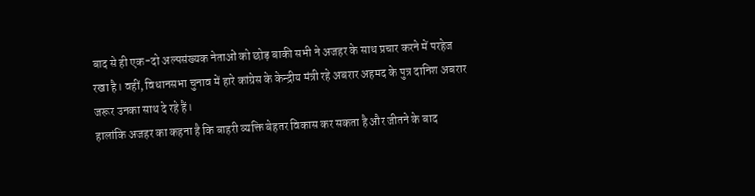बाद से ही एक-दो अल्पसंख्यक नेताओं को छोड़ बाकी सभी ने अजहर के साथ प्रचार करने में परहेज रखा है। वहीं, विधानसभा चुनाव में हारे कांग्रेस के केन्द्रीय मंत्री रहे अबरार अहमद के पुत्र दानिश अबरार जरूर उनका साथ दे रहे हैं।
हालांकि अजहर का कहना है कि बाहरी व्यक्ति बेहतर विकास कर सकता है और जीतने के बाद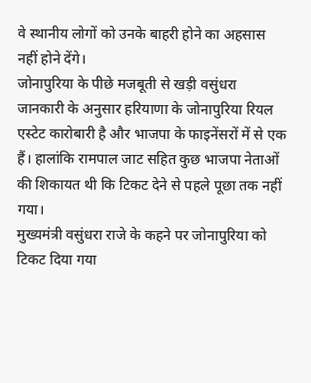वे स्थानीय लोगों को उनके बाहरी होने का अहसास नहीं होने देंगे।
जोनापुरिया के पीछे मजबूती से खड़ी वसुंधरा
जानकारी के अनुसार हरियाणा के जोनापुरिया रियल एस्टेट कारोबारी है और भाजपा के फाइनेंसरों में से एक हैं। हालांकि रामपाल जाट सहित कुछ भाजपा नेताओं की शिकायत थी कि टिकट देने से पहले पूछा तक नहीं गया।
मुख्यमंत्री वसुंधरा राजे के कहने पर जोनापुरिया को टिकट दिया गया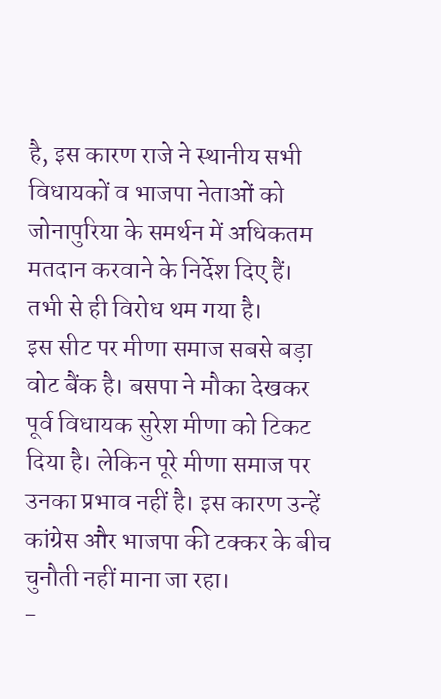है, इस कारण राजे ने स्थानीय सभी विधायकों व भाजपा नेताओं को जोनापुरिया के समर्थन में अधिकतम मतदान करवाने के निर्देश दिए हैं। तभी से ही विरोध थम गया है।
इस सीट पर मीणा समाज सबसे बड़ा वोट बैंक है। बसपा ने मौका देखकर पूर्व विधायक सुरेश मीणा को टिकट दिया है। लेकिन पूरे मीणा समाज पर उनका प्रभाव नहीं है। इस कारण उन्हें कांग्रेस और भाजपा की टक्कर के बीच चुनौती नहीं माना जा रहा।
-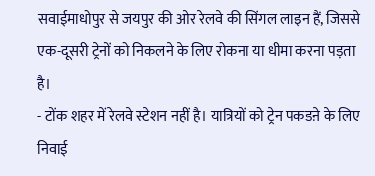सवाईमाधोपुर से जयपुर की ओर रेलवे की सिंगल लाइन हैं, जिससे एक-दूसरी ट्रेनों को निकलने के लिए रोकना या धीमा करना पड़ता है।
- टोंक शहर में रेलवे स्टेशन नहीं है। यात्रियों को ट्रेन पकडऩे के लिए निवाई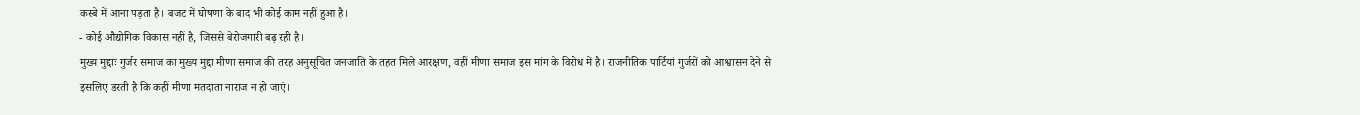कस्बे में आना पड़ता है। बजट में घोषणा के बाद भी कोई काम नहीं हुआ है।
- कोई औद्योगिक विकास नहीं है, जिससे बेरोजगारी बढ़ रही है।
मुख्य मुद्दाः गुर्जर समाज का मुख्य मुद्दा मीणा समाज की तरह अनुसूचित जनजाति के तहत मिले आरक्षण, वहीं मीणा समाज इस मांग के विरोध में है। राजनीतिक पार्टियां गुर्जरों को आश्वासन देने से इसलिए डरती है कि कहीं मीणा मतदाता नाराज न हो जाएं।